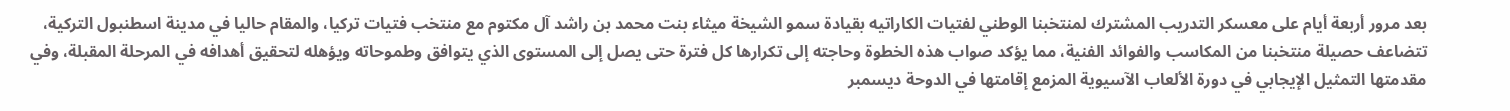بعد مرور أربعة أيام على معسكر التدريب المشترك لمنتخبنا الوطني لفتيات الكاراتيه بقيادة سمو الشيخة ميثاء بنت محمد بن راشد آل مكتوم مع منتخب فتيات تركيا، والمقام حاليا في مدينة اسطنبول التركية، تتضاعف حصيلة منتخبنا من المكاسب والفوائد الفنية، مما يؤكد صواب هذه الخطوة وحاجته إلى تكرارها كل فترة حتى يصل إلى المستوى الذي يتوافق وطموحاته ويؤهله لتحقيق أهدافه في المرحلة المقبلة، وفي مقدمتها التمثيل الإيجابي في دورة الألعاب الآسيوية المزمع إقامتها في الدوحة ديسمبر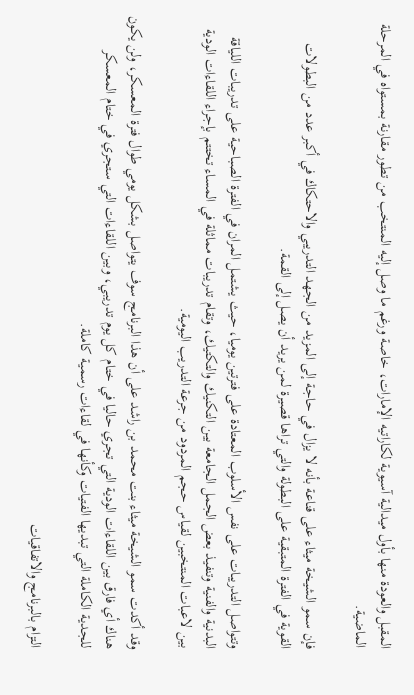المقبل والعودة منها بأول ميدالية آسيوية لكاراتيه الإمارات، خاصة ورغم ما وصل إليه المنتخب من تطور مقارنة بمستواه في المرحلة الماضية.

فإن سمو الشيخة ميثاء على قناعة بأنه لا يزال في حاجة إلى المزيد من الجهد التدريبي والاحتكاك في أكبر عدد من البطولات القوية في الفترة المتبقية على البطولة والتي تراها قصيرة لمن يريد أن يصل إلى القمة.

وتتواصل التدريبات على نفس الأسلوب المعتادة على فترتين يوميا، حيث يشتمل المران في الفترة الصباحية على تدريبات اللياقة البدنية والفنية وتنفيذ بعض الجمل الجامعة بين التكنيك والتكتيك، وتقام تدريبات مماثلة في المساء تختتم بإجراء اللقاءات الودية بين لاعبات المنتخبين لقياس حجم المردود من جرعة التدريب اليومية.

وقد أكدت سمو الشيخة ميثاء بنت محمد بن راشد على أن هذا البرنامج سوف يتواصل بشكل يومي طوال فترة المعسكر، ولن يكون هناك أي فارق بين اللقاءات الودية التي تجري حاليا في ختام كل يوم تدريبي، وبين اللقاءات التي ستجري في ختام المعسكر للجدية الكاملة التي تبديها الفتيات وكأنها في لقاءات رسمية كاملة.

التزام بالبرنامج والاتفاقيات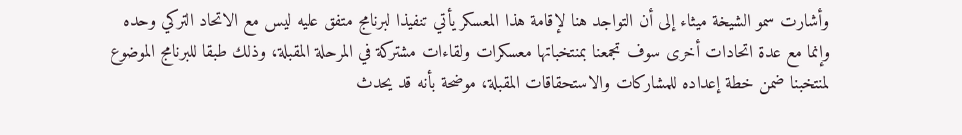وأشارت سمو الشيخة ميثاء إلى أن التواجد هنا لإقامة هذا المعسكر يأتي تنفيذا لبرنامج متفق عليه ليس مع الاتحاد التركي وحده وإنما مع عدة اتحادات أخرى سوف تجمعنا بمنتخباتها معسكرات ولقاءات مشتركة في المرحلة المقبلة، وذلك طبقا للبرنامج الموضوع لمنتخبنا ضمن خطة إعداده للمشاركات والاستحقاقات المقبلة، موضحة بأنه قد يحدث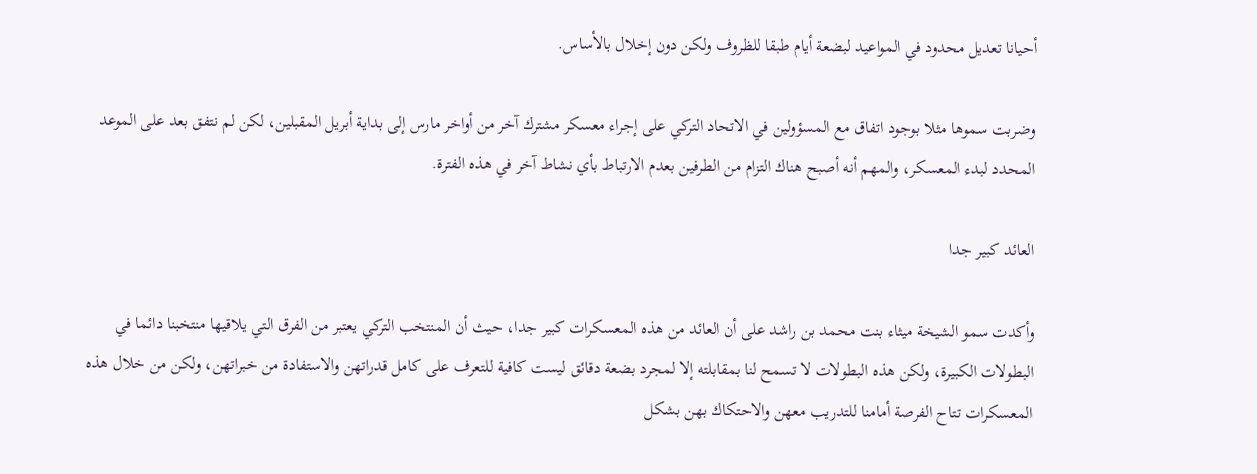أحيانا تعديل محدود في المواعيد لبضعة أيام طبقا للظروف ولكن دون إخلال بالأساس.

وضربت سموها مثلا بوجود اتفاق مع المسؤولين في الاتحاد التركي على إجراء معسكر مشترك آخر من أواخر مارس إلى بداية أبريل المقبلين، لكن لم نتفق بعد على الموعد المحدد لبدء المعسكر، والمهم أنه أصبح هناك التزام من الطرفين بعدم الارتباط بأي نشاط آخر في هذه الفترة.

العائد كبير جدا

وأكدت سمو الشيخة ميثاء بنت محمد بن راشد على أن العائد من هذه المعسكرات كبير جدا، حيث أن المنتخب التركي يعتبر من الفرق التي يلاقيها منتخبنا دائما في البطولات الكبيرة، ولكن هذه البطولات لا تسمح لنا بمقابلته إلا لمجرد بضعة دقائق ليست كافية للتعرف على كامل قدراتهن والاستفادة من خبراتهن، ولكن من خلال هذه المعسكرات تتاح الفرصة أمامنا للتدريب معهن والاحتكاك بهن بشكل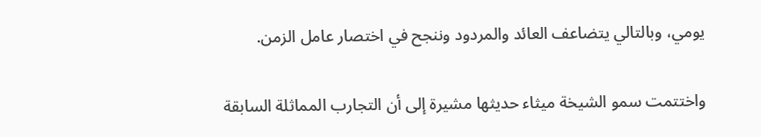يومي، وبالتالي يتضاعف العائد والمردود وننجح في اختصار عامل الزمن.

واختتمت سمو الشيخة ميثاء حديثها مشيرة إلى أن التجارب المماثلة السابقة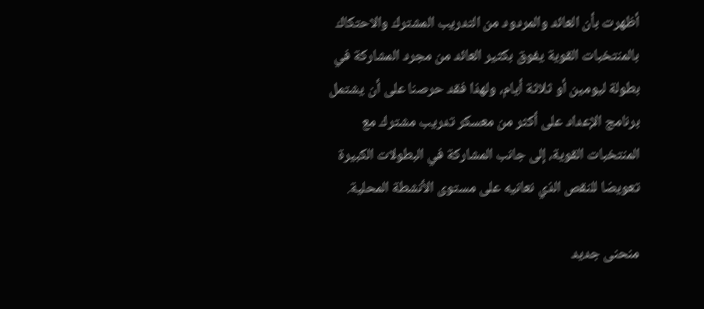أظهرت بأن العائد والمردود من التدريب المشترك والاحتكاك بالمنتخبات القوية يفوق بكثير العائد من مجرد المشاركة في بطولة ليومين أو ثلاثة أيام، ولهذا فقد حرصنا على أن يشتمل برنامج الإعداد على أكثر من معسكر تدريب مشترك مع المنتخبات القوية، إلى جانب المشاركة في البطولات الكبيرة تعويضا للنقص الذي نعانيه على مستوى الأنشطة المحلية.

منحنى جديد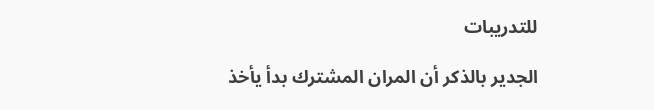للتدريبات

الجدير بالذكر أن المران المشترك بدأ يأخذ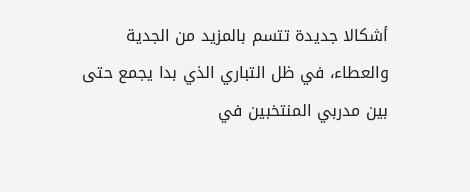أشكالا جديدة تتسم بالمزيد من الجدية والعطاء، في ظل التباري الذي بدا يجمع حتى بين مدربي المنتخبين في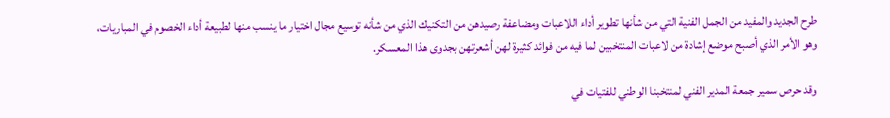طرح الجديد والمفيد من الجمل الفنية التي من شأنها تطوير أداء اللاعبات ومضاعفة رصيدهن من التكنيك الذي من شأنه توسيع مجال اختيار ما ينسب منها لطبيعة أداء الخصوم في المباريات، وهو الأمر الذي أصبح موضع إشادة من لاعبات المنتخبين لما فيه من فوائد كثيرة لهن أشعرتهن بجدوى هذا المعسكر.

وقد حرص سمير جمعة المدير الفني لمنتخبنا الوطني للفتيات في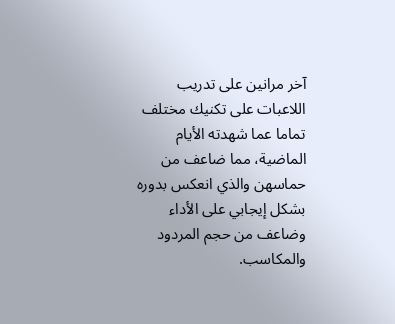آخر مرانين على تدريب اللاعبات على تكنيك مختلف تماما عما شهدته الأيام الماضية، مما ضاعف من حماسهن والذي انعكس بدوره بشكل إيجابي على الأداء وضاعف من حجم المردود والمكاسب.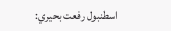اسطنبول رفعت بحيري: